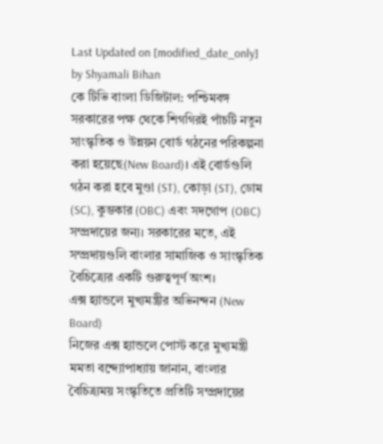Last Updated on [modified_date_only] by Shyamali Bihan
কে টিভি বাংলা ডিজিটাল: পশ্চিমবঙ্গ সরকারের পক্ষ থেকে শিগগিরই পাঁচটি নতুন সাংস্কৃতিক ও উন্নয়ন বোর্ড গঠনের পরিকল্পনা করা হয়েছে(New Board)। এই বোর্ডগুলি গঠন করা হবে মুণ্ডা (ST), কোড়া (ST), ডোম (SC), কুম্ভকার (OBC) এবং সদগোপ (OBC) সম্প্রদায়ের জন্য। সরকারের মতে, এই সম্প্রদায়গুলি বাংলার সামাজিক ও সাংস্কৃতিক বৈচিত্র্যের একটি গুরুত্বপূর্ণ অংশ।
এক্স হ্যান্ডলে মুখ্যমন্ত্রীর অভিনন্দন (New Board)
নিজের এক্স হ্যান্ডলে পোস্ট করে মুখ্যমন্ত্রী মমতা বন্দ্যোপাধ্যায় জানান, বাংলার বৈচিত্র্যময় সংস্কৃতিতে প্রতিটি সম্প্রদায়ের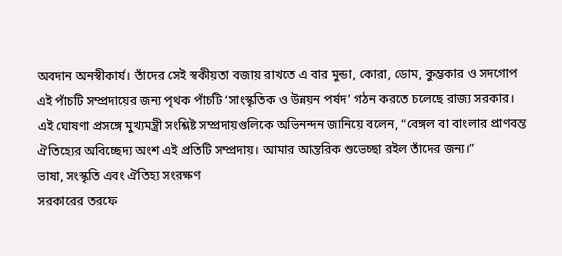অবদান অনস্বীকার্য। তাঁদের সেই স্বকীয়তা বজায় রাখতে এ বার মুন্ডা, কোরা, ডোম, কুম্ভকার ও সদগোপ এই পাঁচটি সম্প্রদায়ের জন্য পৃথক পাঁচটি ‘সাংস্কৃতিক ও উন্নয়ন পর্ষদ’ গঠন করতে চলেছে রাজ্য সরকার। এই ঘোষণা প্রসঙ্গে মুখ্যমন্ত্রী সংশ্লিষ্ট সম্প্রদায়গুলিকে অভিনন্দন জানিয়ে বলেন, “বেঙ্গল বা বাংলার প্রাণবন্ত ঐতিহ্যের অবিচ্ছেদ্য অংশ এই প্রতিটি সম্প্রদায়। আমার আন্তরিক শুভেচ্ছা রইল তাঁদের জন্য।”
ভাষা, সংস্কৃতি এবং ঐতিহ্য সংরক্ষণ
সরকারের তরফে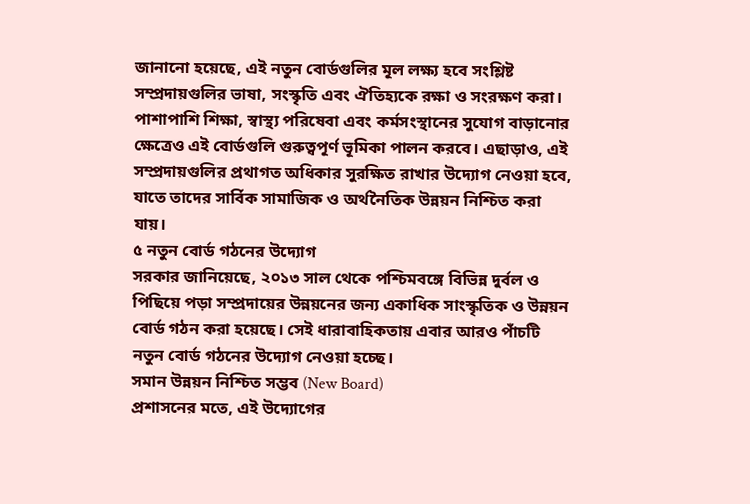জানানো হয়েছে, এই নতুন বোর্ডগুলির মূল লক্ষ্য হবে সংশ্লিষ্ট সম্প্রদায়গুলির ভাষা, সংস্কৃতি এবং ঐতিহ্যকে রক্ষা ও সংরক্ষণ করা। পাশাপাশি শিক্ষা, স্বাস্থ্য পরিষেবা এবং কর্মসংস্থানের সুযোগ বাড়ানোর ক্ষেত্রেও এই বোর্ডগুলি গুরুত্বপূর্ণ ভূমিকা পালন করবে। এছাড়াও, এই সম্প্রদায়গুলির প্রথাগত অধিকার সুরক্ষিত রাখার উদ্যোগ নেওয়া হবে, যাতে তাদের সার্বিক সামাজিক ও অর্থনৈতিক উন্নয়ন নিশ্চিত করা যায়।
৫ নতুন বোর্ড গঠনের উদ্যোগ
সরকার জানিয়েছে, ২০১৩ সাল থেকে পশ্চিমবঙ্গে বিভিন্ন দুর্বল ও পিছিয়ে পড়া সম্প্রদায়ের উন্নয়নের জন্য একাধিক সাংস্কৃতিক ও উন্নয়ন বোর্ড গঠন করা হয়েছে। সেই ধারাবাহিকতায় এবার আরও পাঁচটি নতুন বোর্ড গঠনের উদ্যোগ নেওয়া হচ্ছে।
সমান উন্নয়ন নিশ্চিত সম্ভব (New Board)
প্রশাসনের মতে, এই উদ্যোগের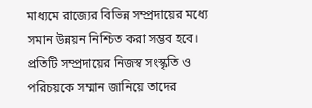মাধ্যমে রাজ্যের বিভিন্ন সম্প্রদায়ের মধ্যে সমান উন্নয়ন নিশ্চিত করা সম্ভব হবে। প্রতিটি সম্প্রদায়ের নিজস্ব সংস্কৃতি ও পরিচয়কে সম্মান জানিয়ে তাদের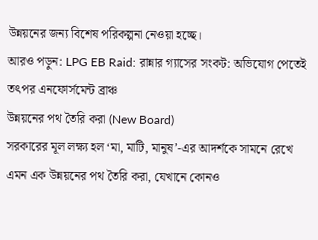উন্নয়নের জন্য বিশেষ পরিকল্পনা নেওয়া হচ্ছে।
আরও পড়ুন: LPG EB Raid: রান্নার গ্যাসের সংকট: অভিযোগ পেতেই তৎপর এনফোর্সমেন্ট ব্রাঞ্চ
উন্নয়নের পথ তৈরি করা (New Board)
সরকারের মূল লক্ষ্য হল ‘মা, মাটি, মানুষ’-এর আদর্শকে সামনে রেখে এমন এক উন্নয়নের পথ তৈরি করা, যেখানে কোনও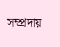সম্প্রদায়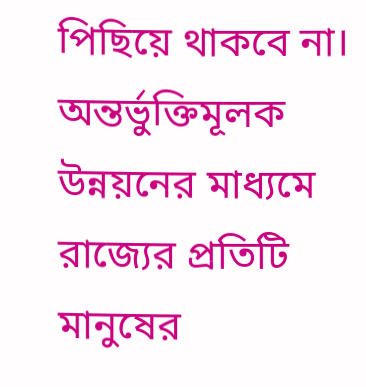পিছিয়ে থাকবে না। অন্তর্ভুক্তিমূলক উন্নয়নের মাধ্যমে রাজ্যের প্রতিটি মানুষের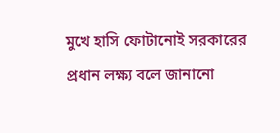মুখে হাসি ফোটানোই সরকারের প্রধান লক্ষ্য বলে জানানো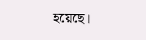হয়েছে।